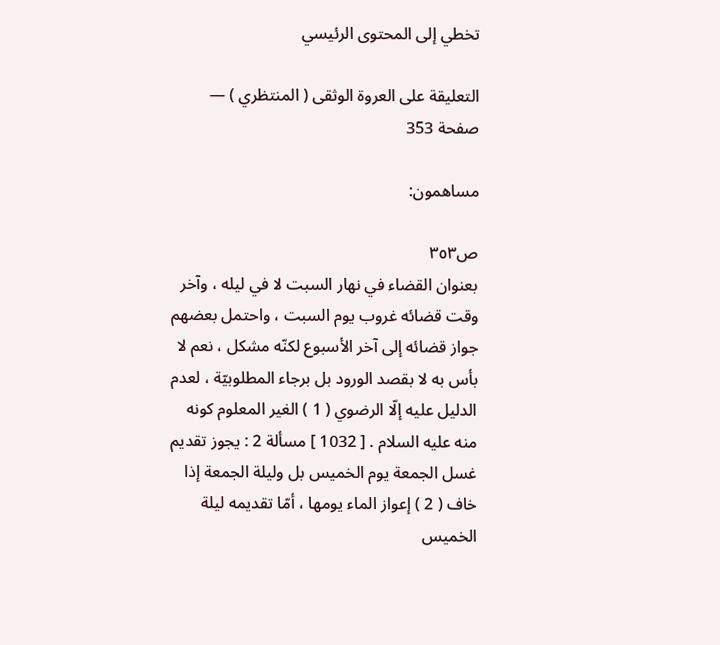تخطي إلى المحتوى الرئيسي

التعليقة على العروة الوثقى ( المنتظري ) — صفحة 353

مساهمون:

ص٣٥٣
بعنوان القضاء في نهار السبت لا في ليله ، وآخر وقت قضائه غروب يوم السبت ، واحتمل بعضهم جواز قضائه إلى آخر الأسبوع لكنّه مشكل ، نعم لا بأس به لا بقصد الورود بل برجاء المطلوبيّة ، لعدم الدليل عليه إلّا الرضوي ( 1 ) الغير المعلوم كونه منه عليه السلام . [ 1032 ] مسألة 2 : يجوز تقديم غسل الجمعة يوم الخميس بل وليلة الجمعة إذا خاف ( 2 ) إعواز الماء يومها ، أمّا تقديمه ليلة الخميس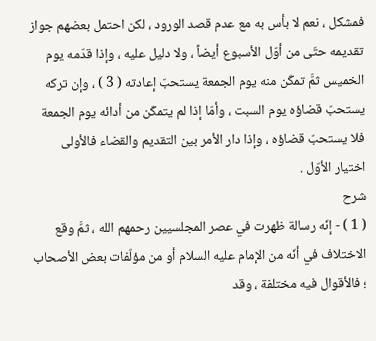فمشكل ، نعم لا بأس به مع عدم قصد الورود ، لكن احتمل بعضهم جواز تقديمه حتّى من أوّل الأسبوع أيضاً ، ولا دليل عليه ، وإذا قدّمه يوم الخميس ثمَّ تمكّن منه يوم الجمعة يستحبّ إعادته ( 3 ) ، وإن تركه يستحبّ قضاؤه يوم السبت ، وأمّا إذا لم يتمكّن من أدائه يوم الجمعة فلا يستحبّ قضاؤه ، وإذا دار الأمر بين التقديم والقضاء فالأولى اختيار الأوّل .
شرح
( 1 ) - إنّه رسالة ظهرت في عصر المجلسيين رحمهم الله ، ثمَّ وقع الاختلاف في أنّه من الإمام عليه السلام أو من مؤلّفات بعض الأصحاب ؛ فالأقوال فيه مختلفة ، وقد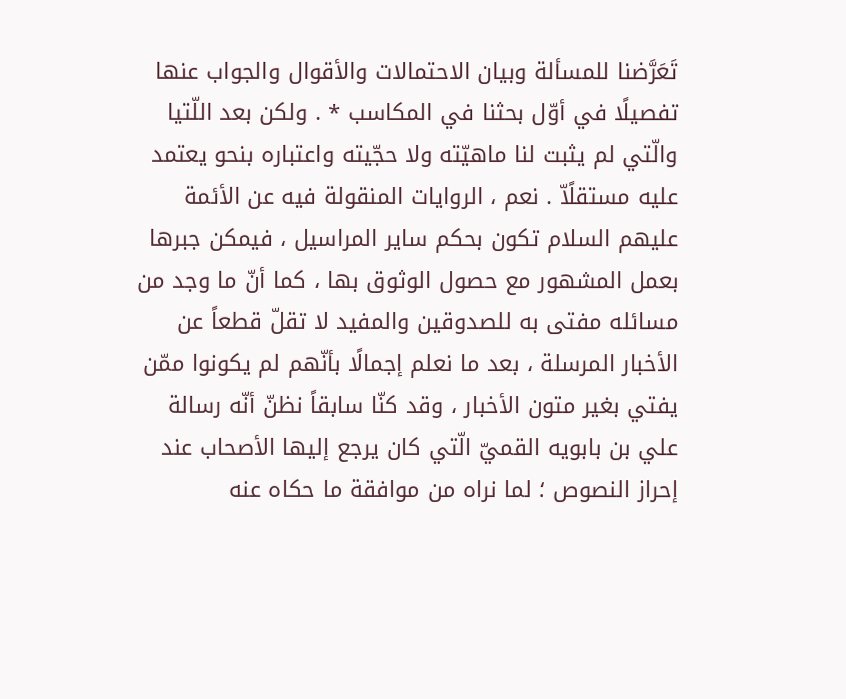تَعَرَّضنا للمسألة وبيان الاحتمالات والأقوال والجواب عنها تفصيلًا في أوّل بحثنا في المكاسب * . ولكن بعد اللّتيا والّتي لم يثبت لنا ماهيّته ولا حجّيته واعتباره بنحو يعتمد عليه مستقلًاّ . نعم ، الروايات المنقولة فيه عن الأئمة عليهم السلام تكون بحكم ساير المراسيل ، فيمكن جبرها بعمل المشهور مع حصول الوثوق بها ، كما أنّ ما وجد من مسائله مفتى به للصدوقين والمفيد لا تقلّ قطعاً عن الأخبار المرسلة ، بعد ما نعلم إجمالًا بأنّهم لم يكونوا ممّن يفتي بغير متون الأخبار ، وقد كنّا سابقاً نظنّ أنّه رسالة علي بن بابويه القميّ الّتي كان يرجع إليها الأصحاب عند إحراز النصوص ؛ لما نراه من موافقة ما حكاه عنه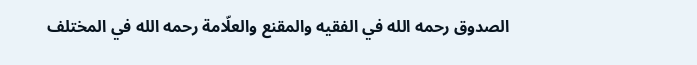الصدوق رحمه الله في الفقيه والمقنع والعلّامة رحمه الله في المختلف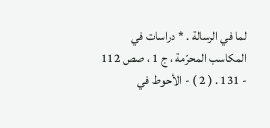لما في الرسالة . * دراسات في المكاسب المحرّمة ، ج 1 ، صص 112 - 131 . ( 2 ) - الأحوط في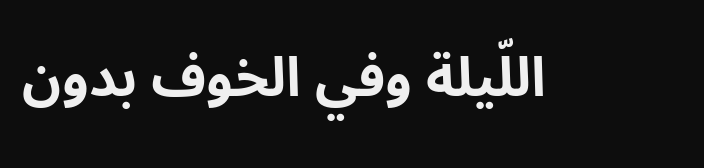اللّيلة وفي الخوف بدون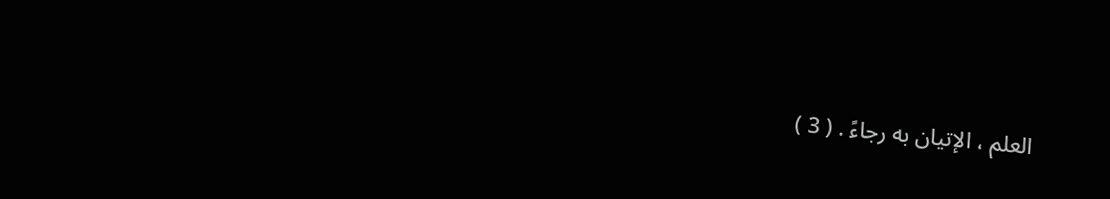العلم ، الإتيان به رجاءً . ( 3 )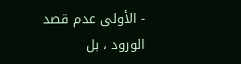- الأولى عدم قصد الورود ، بل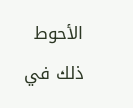الأحوط ذلك في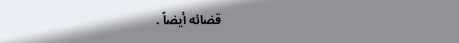قضائه أيضاً .